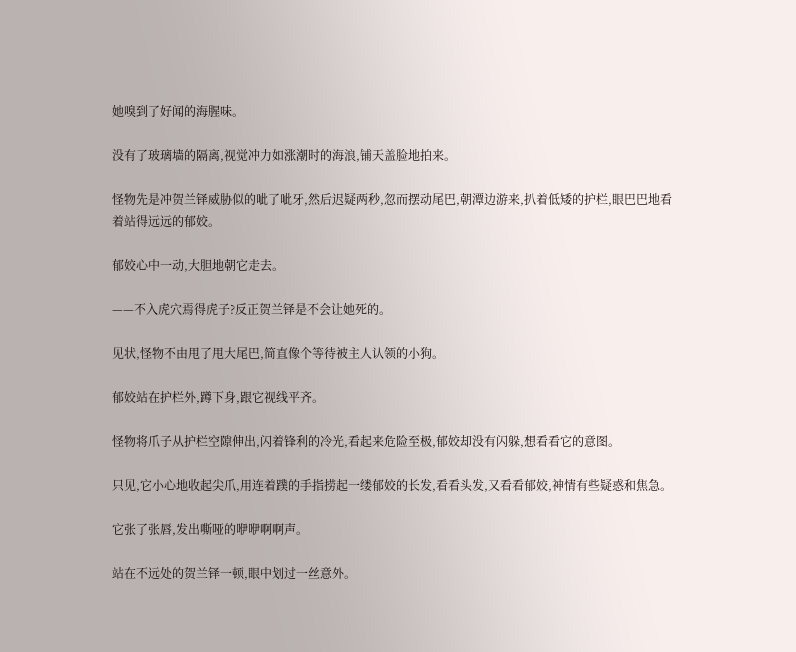她嗅到了好闻的海腥味。

没有了玻璃墙的隔离,视觉冲力如涨潮时的海浪,铺天盖脸地拍来。

怪物先是冲贺兰铎威胁似的呲了呲牙,然后迟疑两秒,忽而摆动尾巴,朝潭边游来,扒着低矮的护栏,眼巴巴地看着站得远远的郁姣。

郁姣心中一动,大胆地朝它走去。

——不入虎穴焉得虎子?反正贺兰铎是不会让她死的。

见状,怪物不由甩了甩大尾巴,简直像个等待被主人认领的小狗。

郁姣站在护栏外,蹲下身,跟它视线平齐。

怪物将爪子从护栏空隙伸出,闪着锋利的冷光,看起来危险至极,郁姣却没有闪躲,想看看它的意图。

只见,它小心地收起尖爪,用连着蹼的手指捞起一缕郁姣的长发,看看头发,又看看郁姣,神情有些疑惑和焦急。

它张了张唇,发出嘶哑的咿咿啊啊声。

站在不远处的贺兰铎一顿,眼中划过一丝意外。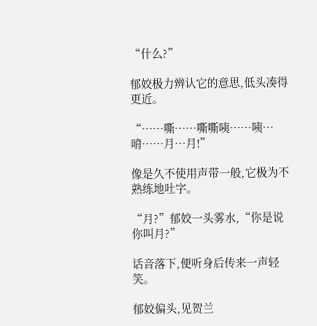“什么?”

郁姣极力辨认它的意思,低头凑得更近。

“……嘶……嘶嘶咦……咦…唷……月…月!”

像是久不使用声带一般,它极为不熟练地吐字。

“月?”郁姣一头雾水,“你是说你叫月?”

话音落下,便听身后传来一声轻笑。

郁姣偏头,见贺兰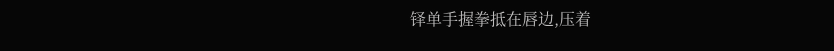铎单手握拳抵在唇边,压着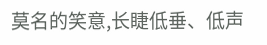莫名的笑意,长睫低垂、低声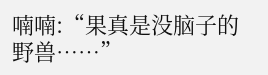喃喃:“果真是没脑子的野兽……”